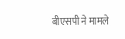बीएसपी ने मामले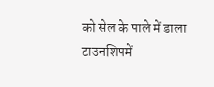को सेल के पाले में डाला
टाउनशिपमें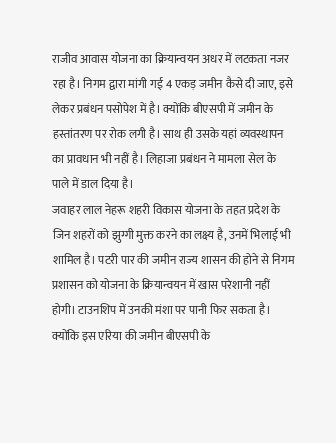राजीव आवास योजना का क्रियान्वयन अधर में लटकता नजर रहा है। निगम द्वारा मांगी गई 4 एकड़ जमीन कैसे दी जाए, इसे लेकर प्रबंधन पसोपेश में है। क्योंकि बीएसपी में जमीन के हस्तांतरण पर रोक लगी है। साथ ही उसके यहां व्यवस्थापन का प्रावधान भी नहीं है। लिहाजा प्रबंधन ने मामला सेल के पाले में डाल दिया है।
जवाहर लाल नेहरू शहरी विकास योजना के तहत प्रदेश के जिन शहरों को झुग्गी मुक्त करने का लक्ष्य है, उनमें भिलाई भी शामिल है। पटरी पार की जमीन राज्य शासन की होने से निगम प्रशासन को योजना के क्रियान्वयन में खास परेशानी नहीं होगी। टाउनशिप में उनकी मंशा पर पानी फिर सकता है। क्योंकि इस एरिया की जमीन बीएसपी के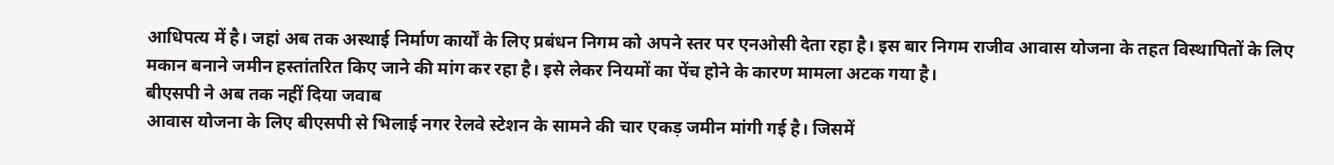आधिपत्य में है। जहां अब तक अस्थाई निर्माण कार्यों के लिए प्रबंधन निगम को अपने स्तर पर एनओसी देता रहा है। इस बार निगम राजीव आवास योजना के तहत विस्थापितों के लिए मकान बनाने जमीन हस्तांतरित किए जाने की मांग कर रहा है। इसे लेकर नियमों का पेंच होने के कारण मामला अटक गया है।
बीएसपी ने अब तक नहीं दिया जवाब
आवास योजना के लिए बीएसपी से भिलाई नगर रेलवे स्टेशन के सामने की चार एकड़ जमीन मांगी गई है। जिसमें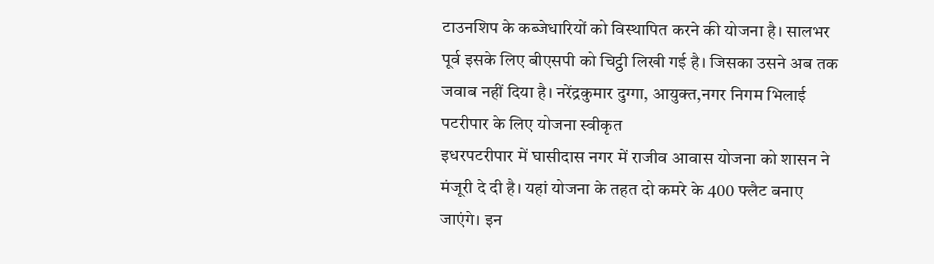टाउनशिप के कब्जेधारियों को विस्थापित करने की योजना है। सालभर पूर्व इसके लिए बीएसपी को चिट्ठी लिखी गई है। जिसका उसने अब तक जवाब नहीं दिया है। नरेंद्रकुमार दुग्गा, आयुक्त,नगर निगम भिलाई
पटरीपार के लिए योजना स्वीकृत
इधरपटरीपार में घासीदास नगर में राजीव आवास योजना को शासन ने मंजूरी दे दी है। यहां योजना के तहत दो कमरे के 400 फ्लैट बनाए जाएंगे। इन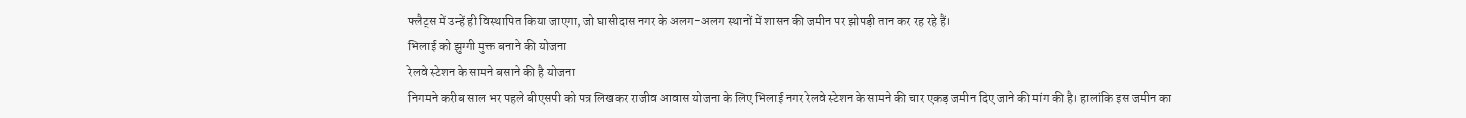फ्लैट्स में उन्हें ही विस्थापित किया जाएगा, जो घासीदास नगर के अलग-अलग स्थानों में शासन की जमीन पर झोपड़ी तान कर रह रहे हैं।
भिलाई को झुग्गी मुक्त बनाने की योजना
रेलवे स्टेशन के सामने बसाने की है योजना
निगमने करीब साल भर पहले बीएसपी को पत्र लिखकर राजीव आवास योजना के लिए भिलाई नगर रेलवे स्टेशन के सामने की चार एकड़ जमीन दिए जाने की मांग की है। हालांकि इस जमीन का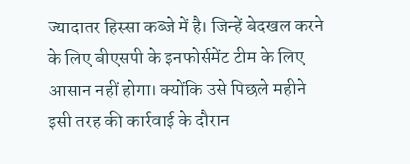ज्यादातर हिस्सा कब्जे में है। जिन्हें बेदखल करने के लिए बीएसपी के इनफोर्समेंट टीम के लिए आसान नहीं होगा। क्योंकि उसे पिछले महीने इसी तरह की कार्रवाई के दौरान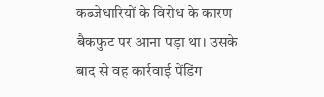कब्जेधारियों के विरोध के कारण बैकफुट पर आना पड़ा था। उसके बाद से वह कार्रवाई पेंडिंग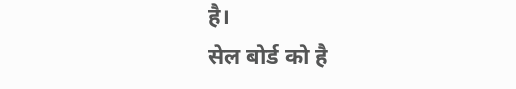है।
सेल बोर्ड को है